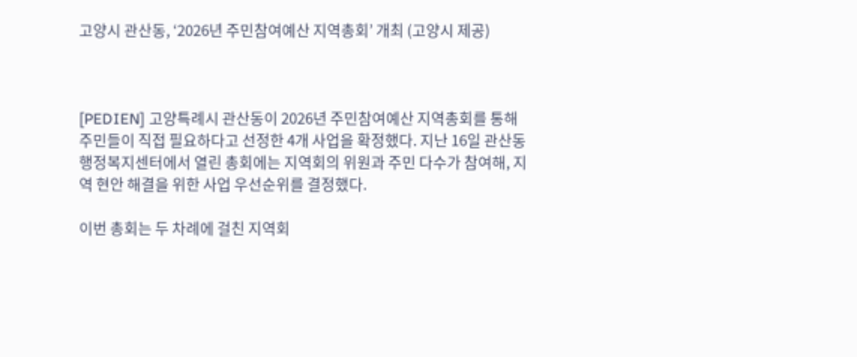고양시 관산동, ‘2026년 주민참여예산 지역총회’ 개최 (고양시 제공)



[PEDIEN] 고양특례시 관산동이 2026년 주민참여예산 지역총회를 통해 주민들이 직접 필요하다고 선정한 4개 사업을 확정했다. 지난 16일 관산동 행정복지센터에서 열린 총회에는 지역회의 위원과 주민 다수가 참여해, 지역 현안 해결을 위한 사업 우선순위를 결정했다.

이번 총회는 두 차례에 걸친 지역회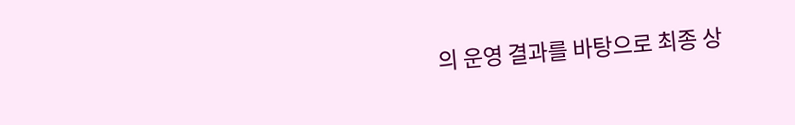의 운영 결과를 바탕으로 최종 상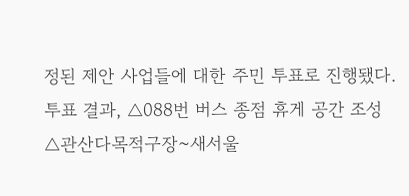정된 제안 사업들에 대한 주민 투표로 진행됐다. 투표 결과, △088번 버스 종점 휴게 공간 조성 △관산다목적구장~새서울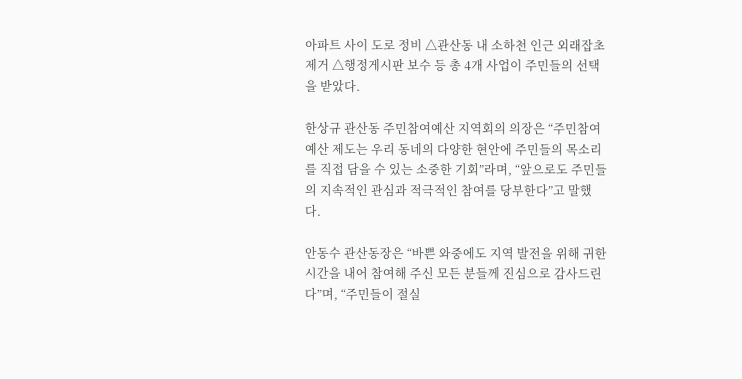아파트 사이 도로 정비 △관산동 내 소하천 인근 외래잡초 제거 △행정게시판 보수 등 총 4개 사업이 주민들의 선택을 받았다.

한상규 관산동 주민참여예산 지역회의 의장은 “주민참여예산 제도는 우리 동네의 다양한 현안에 주민들의 목소리를 직접 담을 수 있는 소중한 기회”라며, “앞으로도 주민들의 지속적인 관심과 적극적인 참여를 당부한다”고 말했다.

안동수 관산동장은 “바쁜 와중에도 지역 발전을 위해 귀한 시간을 내어 참여해 주신 모든 분들께 진심으로 감사드린다”며, “주민들이 절실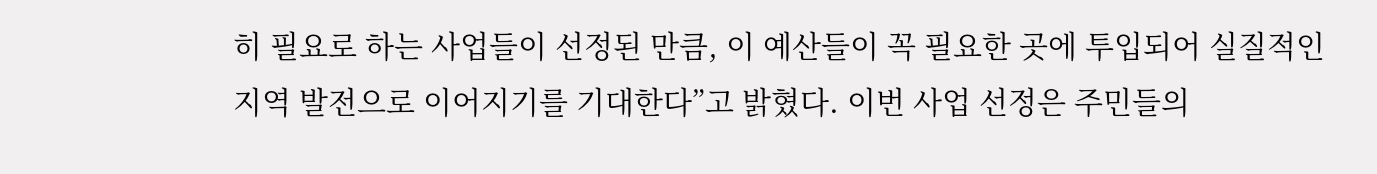히 필요로 하는 사업들이 선정된 만큼, 이 예산들이 꼭 필요한 곳에 투입되어 실질적인 지역 발전으로 이어지기를 기대한다”고 밝혔다. 이번 사업 선정은 주민들의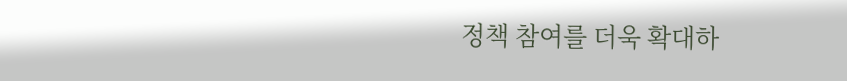정책 참여를 더욱 확대하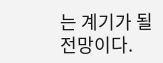는 계기가 될 전망이다.